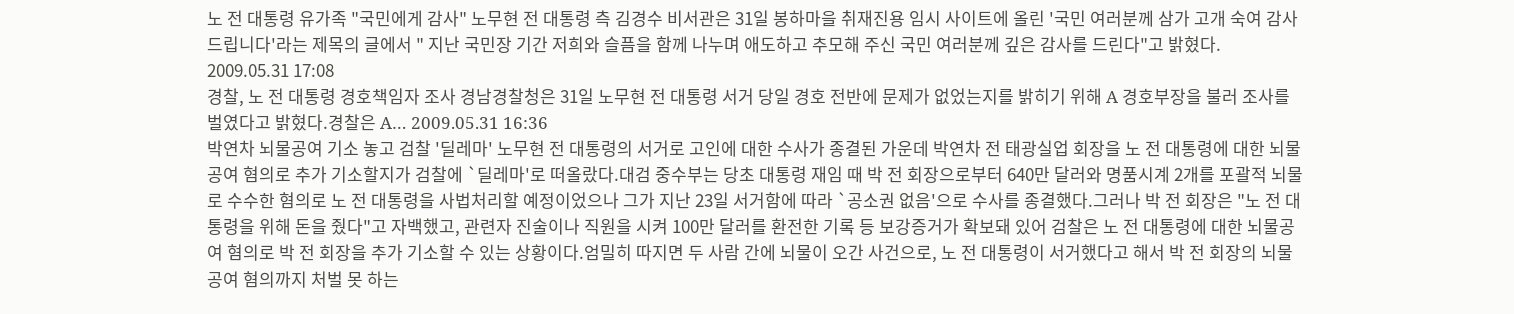노 전 대통령 유가족 "국민에게 감사" 노무현 전 대통령 측 김경수 비서관은 31일 봉하마을 취재진용 임시 사이트에 올린 '국민 여러분께 삼가 고개 숙여 감사드립니다'라는 제목의 글에서 " 지난 국민장 기간 저희와 슬픔을 함께 나누며 애도하고 추모해 주신 국민 여러분께 깊은 감사를 드린다"고 밝혔다. 2009.05.31 17:08
경찰, 노 전 대통령 경호책임자 조사 경남경찰청은 31일 노무현 전 대통령 서거 당일 경호 전반에 문제가 없었는지를 밝히기 위해 A 경호부장을 불러 조사를 벌였다고 밝혔다.경찰은 A… 2009.05.31 16:36
박연차 뇌물공여 기소 놓고 검찰 '딜레마' 노무현 전 대통령의 서거로 고인에 대한 수사가 종결된 가운데 박연차 전 태광실업 회장을 노 전 대통령에 대한 뇌물공여 혐의로 추가 기소할지가 검찰에 `딜레마'로 떠올랐다.대검 중수부는 당초 대통령 재임 때 박 전 회장으로부터 640만 달러와 명품시계 2개를 포괄적 뇌물로 수수한 혐의로 노 전 대통령을 사법처리할 예정이었으나 그가 지난 23일 서거함에 따라 `공소권 없음'으로 수사를 종결했다.그러나 박 전 회장은 "노 전 대통령을 위해 돈을 줬다"고 자백했고, 관련자 진술이나 직원을 시켜 100만 달러를 환전한 기록 등 보강증거가 확보돼 있어 검찰은 노 전 대통령에 대한 뇌물공여 혐의로 박 전 회장을 추가 기소할 수 있는 상황이다.엄밀히 따지면 두 사람 간에 뇌물이 오간 사건으로, 노 전 대통령이 서거했다고 해서 박 전 회장의 뇌물공여 혐의까지 처벌 못 하는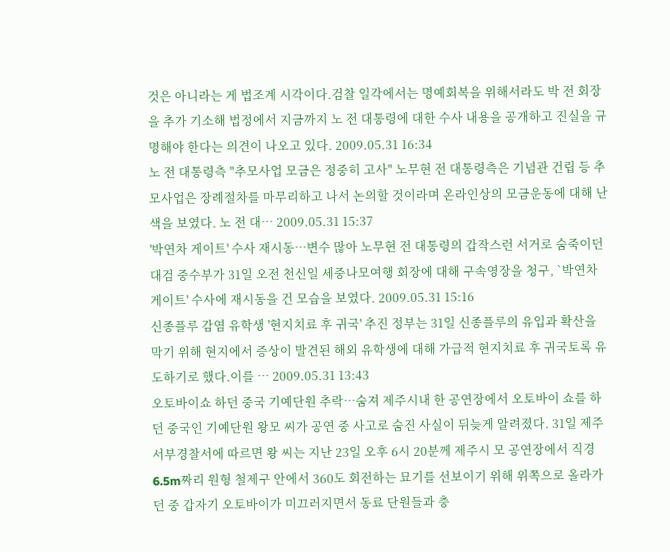것은 아니라는 게 법조계 시각이다.검찰 일각에서는 명예회복을 위해서라도 박 전 회장을 추가 기소해 법정에서 지금까지 노 전 대통령에 대한 수사 내용을 공개하고 진실을 규명해야 한다는 의견이 나오고 있다. 2009.05.31 16:34
노 전 대통령측 "추모사업 모금은 정중히 고사" 노무현 전 대통령측은 기념관 건립 등 추모사업은 장례절차를 마무리하고 나서 논의할 것이라며 온라인상의 모금운동에 대해 난색을 보였다. 노 전 대… 2009.05.31 15:37
'박연차 게이트' 수사 재시동…변수 많아 노무현 전 대통령의 갑작스런 서거로 숨죽이던 대검 중수부가 31일 오전 천신일 세중나모여행 회장에 대해 구속영장을 청구, `박연차 게이트' 수사에 재시동을 건 모습을 보였다. 2009.05.31 15:16
신종플루 감염 유학생 '현지치료 후 귀국' 추진 정부는 31일 신종플루의 유입과 확산을 막기 위해 현지에서 증상이 발견된 해외 유학생에 대해 가급적 현지치료 후 귀국토록 유도하기로 했다.이를 … 2009.05.31 13:43
오토바이쇼 하던 중국 기예단원 추락…숨져 제주시내 한 공연장에서 오토바이 쇼를 하던 중국인 기예단원 왕모 씨가 공연 중 사고로 숨진 사실이 뒤늦게 알려졌다. 31일 제주 서부경찰서에 따르면 왕 씨는 지난 23일 오후 6시 20분께 제주시 모 공연장에서 직경 6.5m짜리 원형 철제구 안에서 360도 회전하는 묘기를 선보이기 위해 위쪽으로 올라가던 중 갑자기 오토바이가 미끄러지면서 동료 단원들과 충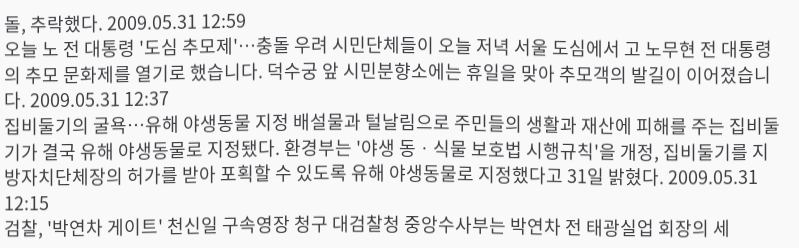돌, 추락했다. 2009.05.31 12:59
오늘 노 전 대통령 '도심 추모제'…충돌 우려 시민단체들이 오늘 저녁 서울 도심에서 고 노무현 전 대통령의 추모 문화제를 열기로 했습니다. 덕수궁 앞 시민분향소에는 휴일을 맞아 추모객의 발길이 이어졌습니다. 2009.05.31 12:37
집비둘기의 굴욕…유해 야생동물 지정 배설물과 털날림으로 주민들의 생활과 재산에 피해를 주는 집비둘기가 결국 유해 야생동물로 지정됐다. 환경부는 '야생 동ㆍ식물 보호법 시행규칙'을 개정, 집비둘기를 지방자치단체장의 허가를 받아 포획할 수 있도록 유해 야생동물로 지정했다고 31일 밝혔다. 2009.05.31 12:15
검찰, '박연차 게이트' 천신일 구속영장 청구 대검찰청 중앙수사부는 박연차 전 태광실업 회장의 세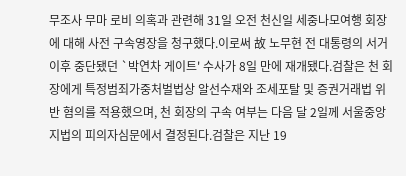무조사 무마 로비 의혹과 관련해 31일 오전 천신일 세중나모여행 회장에 대해 사전 구속영장을 청구했다.이로써 故 노무현 전 대통령의 서거 이후 중단됐던 `박연차 게이트' 수사가 8일 만에 재개됐다.검찰은 천 회장에게 특정범죄가중처벌법상 알선수재와 조세포탈 및 증권거래법 위반 혐의를 적용했으며, 천 회장의 구속 여부는 다음 달 2일께 서울중앙지법의 피의자심문에서 결정된다.검찰은 지난 19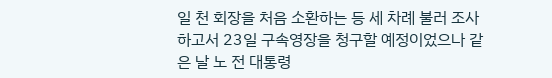일 천 회장을 처음 소환하는 등 세 차례 불러 조사하고서 23일 구속영장을 청구할 예정이었으나 같은 날 노 전 대통령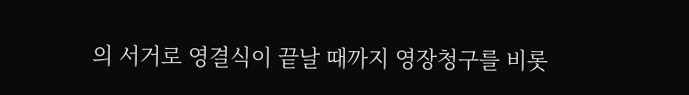의 서거로 영결식이 끝날 때까지 영장청구를 비롯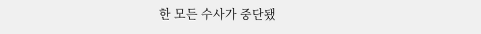한 모든 수사가 중단됐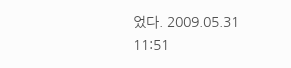었다. 2009.05.31 11:51